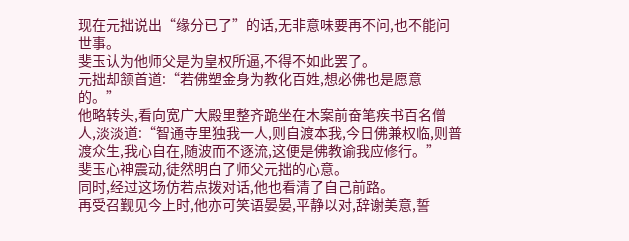现在元拙说出“缘分已了”的话,无非意味要再不问,也不能问世事。
斐玉认为他师父是为皇权所逼,不得不如此罢了。
元拙却颔首道:“若佛塑金身为教化百姓,想必佛也是愿意的。”
他略转头,看向宽广大殿里整齐跪坐在木案前奋笔疾书百名僧人,淡淡道:“智通寺里独我一人,则自渡本我,今日佛兼权临,则普渡众生,我心自在,随波而不逐流,这便是佛教谕我应修行。”
斐玉心神震动,徒然明白了师父元拙的心意。
同时,经过这场仿若点拨对话,他也看清了自己前路。
再受召觐见今上时,他亦可笑语晏晏,平静以对,辞谢美意,誓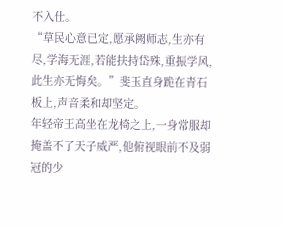不入仕。
“草民心意已定,愿承阙师志,生亦有尽,学海无涯,若能扶持岱殊,重振学风,此生亦无悔矣。”斐玉直身跪在青石板上,声音柔和却坚定。
年轻帝王高坐在龙椅之上,一身常服却掩盖不了天子威严,他俯视眼前不及弱冠的少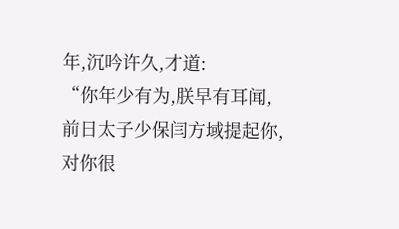年,沉吟许久,才道:
“你年少有为,朕早有耳闻,前日太子少保闫方域提起你,对你很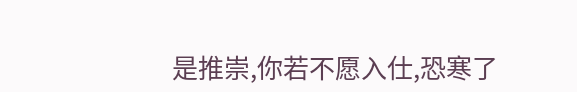是推崇,你若不愿入仕,恐寒了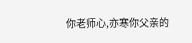你老师心,亦寒你父亲的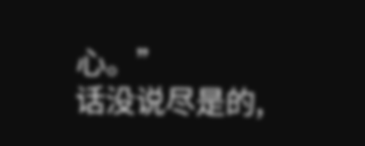心。”
话没说尽是的,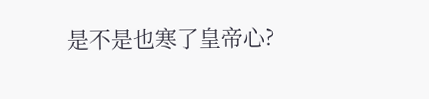是不是也寒了皇帝心?